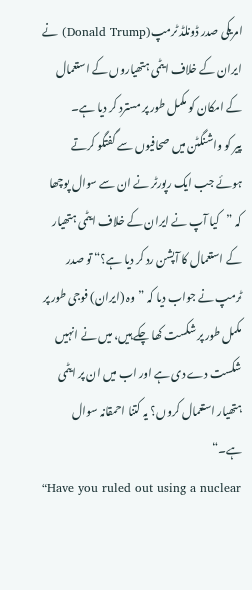امریکی صدر ڈونلڈ ٹرمپ(Donald Trump) نے ایران کے خلاف ایٹمی ہتھیاروں کے استعمال کے امکان کو مکمل طور پر مسترد کر دیا ہے۔
پیر کو واشنگٹن میں صحافیوں سے گفتگو کرتے ہوئے جب ایک رپورٹر نے ان سے سوال پوچھا کہ ”کیا آپ نے ایران کے خلاف ایٹمی ہتھیار کے استعمال کا آپشن رد کر دیا ہے؟“ تو صدر ٹرمپ نے جواب دیا کہ ”وہ (ایران) فوجی طور پر مکمل طور پر شکست کھا چکے ہیں، میں نے انہیں شکست دے دی ہے اور اب میں ان پر ایٹمی ہتھیار استعمال کروں؟ یہ کتنا احمقانہ سوال ہے۔“
“Have you ruled out using a nuclear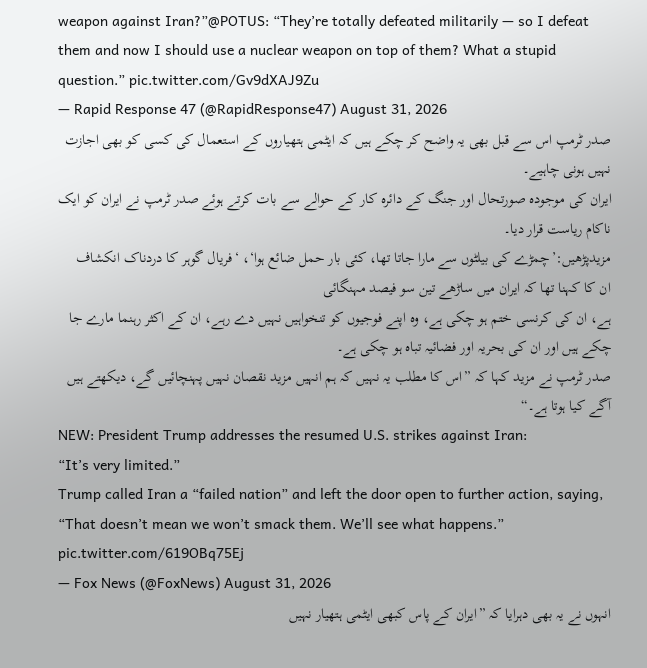weapon against Iran?”@POTUS: “They’re totally defeated militarily — so I defeat them and now I should use a nuclear weapon on top of them? What a stupid question.” pic.twitter.com/Gv9dXAJ9Zu
— Rapid Response 47 (@RapidResponse47) August 31, 2026
صدر ٹرمپ اس سے قبل بھی یہ واضح کر چکے ہیں کہ ایٹمی ہتھیاروں کے استعمال کی کسی کو بھی اجازت نہیں ہونی چاہیے۔
ایران کی موجودہ صورتحال اور جنگ کے دائرہ کار کے حوالے سے بات کرتے ہوئے صدر ٹرمپ نے ایران کو ایک ناکام ریاست قرار دیا۔
مزیدپڑھیں:’چمڑے کی بیلٹوں سے مارا جاتا تھا، کئی بار حمل ضائع ہوا‘، ‘فریال گوہر کا دردناک انکشاف
ان کا کہنا تھا کہ ایران میں ساڑھے تین سو فیصد مہنگائی
ہے، ان کی کرنسی ختم ہو چکی ہے، وہ اپنے فوجیوں کو تنخواہیں نہیں دے رہے، ان کے اکثر رہنما مارے جا چکے ہیں اور ان کی بحریہ اور فضائیہ تباہ ہو چکی ہے۔
صدر ٹرمپ نے مزید کہا کہ ”اس کا مطلب یہ نہیں کہ ہم انہیں مزید نقصان نہیں پہنچائیں گے، دیکھتے ہیں آگے کیا ہوتا ہے۔“
NEW: President Trump addresses the resumed U.S. strikes against Iran:
“It’s very limited.”
Trump called Iran a “failed nation” and left the door open to further action, saying, “That doesn’t mean we won’t smack them. We’ll see what happens.” pic.twitter.com/619OBq75Ej
— Fox News (@FoxNews) August 31, 2026
انہوں نے یہ بھی دہرایا کہ ”ایران کے پاس کبھی ایٹمی ہتھیار نہیں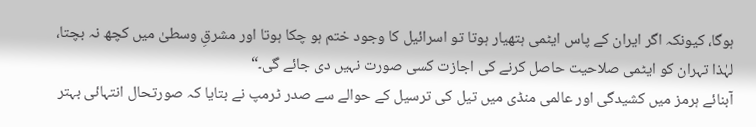ہوگا، کیونکہ اگر ایران کے پاس ایٹمی ہتھیار ہوتا تو اسرائیل کا وجود ختم ہو چکا ہوتا اور مشرقِ وسطیٰ میں کچھ نہ بچتا، لہٰذا تہران کو ایٹمی صلاحیت حاصل کرنے کی اجازت کسی صورت نہیں دی جائے گی۔“
آبنائے ہرمز میں کشیدگی اور عالمی منڈی میں تیل کی ترسیل کے حوالے سے صدر ٹرمپ نے بتایا کہ صورتحال انتہائی بہتر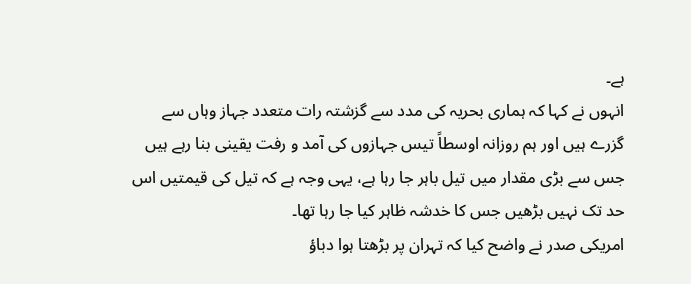ہے۔
انہوں نے کہا کہ ہماری بحریہ کی مدد سے گزشتہ رات متعدد جہاز وہاں سے گزرے ہیں اور ہم روزانہ اوسطاً تیس جہازوں کی آمد و رفت یقینی بنا رہے ہیں جس سے بڑی مقدار میں تیل باہر جا رہا ہے، یہی وجہ ہے کہ تیل کی قیمتیں اس حد تک نہیں بڑھیں جس کا خدشہ ظاہر کیا جا رہا تھا۔
امریکی صدر نے واضح کیا کہ تہران پر بڑھتا ہوا دباؤ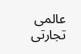عالمی تجارتی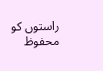راستوں کو محفوظ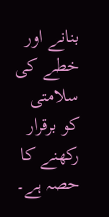بنانے اور خطے کی سلامتی کو برقرار رکھنے کا حصہ ہے۔